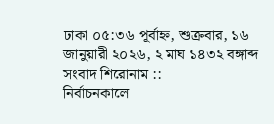ঢাকা ০৫:৩৬ পূর্বাহ্ন, শুক্রবার, ১৬ জানুয়ারী ২০২৬, ২ মাঘ ১৪৩২ বঙ্গাব্দ
সংবাদ শিরোনাম ::
নির্বাচনকালে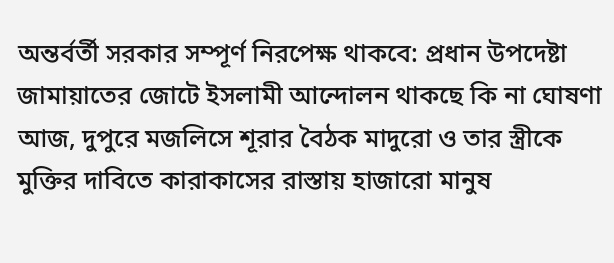অন্তর্বর্তী সরকার সম্পূর্ণ নিরপেক্ষ থাকবে: প্রধান উপদেষ্টা জামায়াতের জোটে ইসলামী আন্দোলন থাকছে কি না ঘোষণা আজ, দুপুরে মজলিসে শূরার বৈঠক মাদুরো ও তার স্ত্রীকে মুক্তির দাবিতে কারাকাসের রাস্তায় হাজারো মানুষ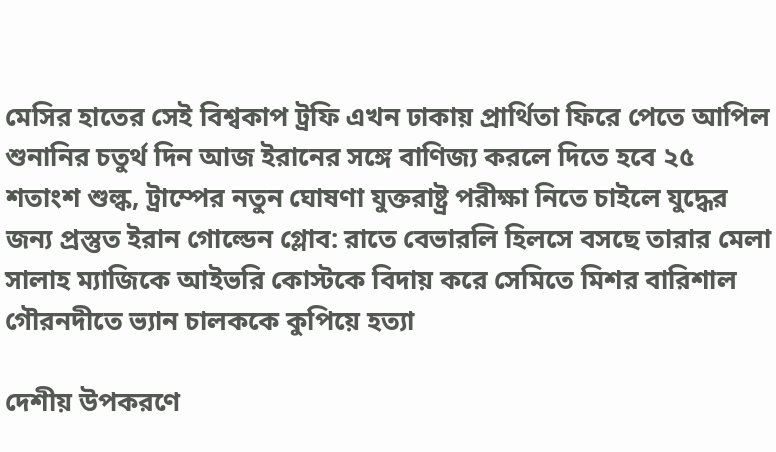মেসির হাতের সেই বিশ্বকাপ ট্রফি এখন ঢাকায় প্রার্থিতা ফিরে পেতে আপিল শুনানির চতুর্থ দিন আজ ইরানের সঙ্গে বাণিজ্য করলে দিতে হবে ২৫ শতাংশ শুল্ক, ট্রাম্পের নতুন ঘোষণা যুক্তরাষ্ট্র পরীক্ষা নিতে চাইলে যুদ্ধের জন্য প্রস্তুত ইরান গোল্ডেন গ্লোব: রাতে বেভারলি হিলসে বসছে তারার মেলা সালাহ ম্যাজিকে আইভরি কোস্টকে বিদায় করে সেমিতে মিশর বারিশাল গৌরনদীতে ভ্যান চালককে কুপিয়ে হত্যা

দেশীয় উপকরণে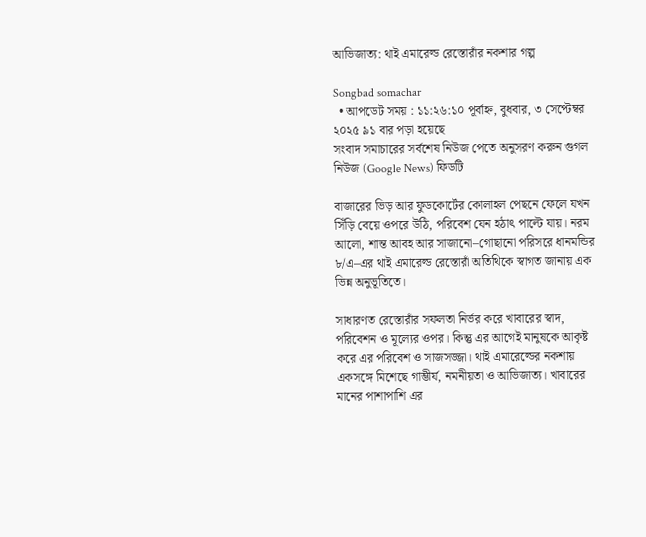আভিজাত্য: থাই এমারেল্ড রেস্তোরাঁর নকশার গল্প

Songbad somachar
  • আপডেট সময় : ১১:২৬:১০ পূর্বাহ্ন, বুধবার, ৩ সেপ্টেম্বর ২০২৫ ৯১ বার পড়া হয়েছে
সংবাদ সমাচারের সর্বশেষ নিউজ পেতে অনুসরণ করুন গুগল নিউজ (Google News) ফিডটি

বাজারের ভিড় আর ফুডকোর্টের কোলাহল পেছনে ফেলে যখন সিঁড়ি বেয়ে ওপরে উঠি, পরিবেশ যেন হঠাৎ পাল্টে যায়। নরম আলো, শান্ত আবহ আর সাজানো–গোছানো পরিসরে ধানমন্ডির ৮/এ–এর থাই এমারেল্ড রেস্তোরাঁ অতিথিকে স্বাগত জানায় এক ভিন্ন অনুভূতিতে।

সাধারণত রেস্তোরাঁর সফলতা নির্ভর করে খাবারের স্বাদ, পরিবেশন ও মূল্যের ওপর। কিন্তু এর আগেই মানুষকে আকৃষ্ট করে এর পরিবেশ ও সাজসজ্জা। থাই এমারেল্ডের নকশায় একসঙ্গে মিশেছে গাম্ভীর্য, নমনীয়তা ও আভিজাত্য। খাবারের মানের পাশাপাশি এর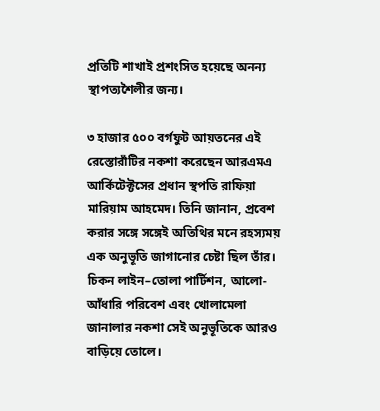প্রতিটি শাখাই প্রশংসিত হয়েছে অনন্য স্থাপত্যশৈলীর জন্য।

৩ হাজার ৫০০ বর্গফুট আয়তনের এই রেস্তোরাঁটির নকশা করেছেন আরএমএ আর্কিটেক্টসের প্রধান স্থপতি রাফিয়া মারিয়াম আহমেদ। তিনি জানান, প্রবেশ করার সঙ্গে সঙ্গেই অতিথির মনে রহস্যময় এক অনুভূতি জাগানোর চেষ্টা ছিল তাঁর। চিকন লাইন–তোলা পার্টিশন, আলো-আঁধারি পরিবেশ এবং খোলামেলা জানালার নকশা সেই অনুভূতিকে আরও বাড়িয়ে তোলে।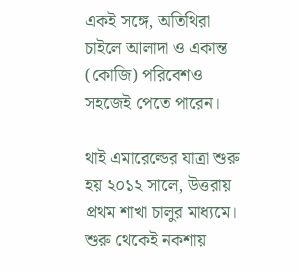একই সঙ্গে, অতিথিরা চাইলে আলাদা ও একান্ত (কোজি) পরিবেশও সহজেই পেতে পারেন।

থাই এমারেল্ডের যাত্রা শুরু হয় ২০১২ সালে, উত্তরায় প্রথম শাখা চালুর মাধ্যমে। শুরু থেকেই নকশায়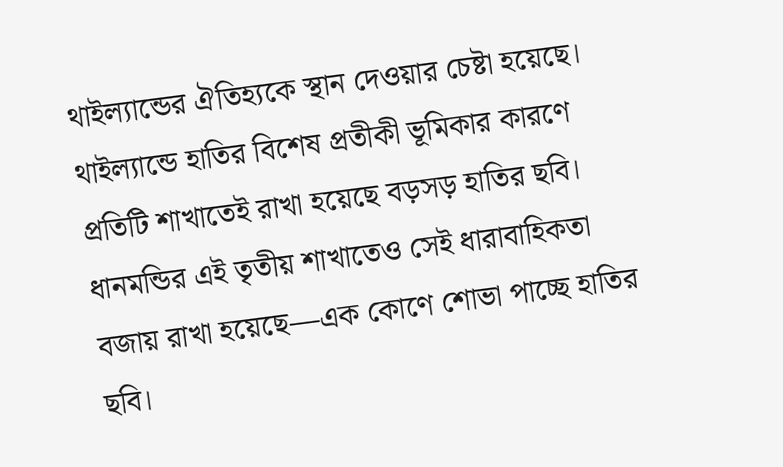থাইল্যান্ডের ঐতিহ্যকে স্থান দেওয়ার চেষ্টা হয়েছে। থাইল্যান্ডে হাতির বিশেষ প্রতীকী ভূমিকার কারণে প্রতিটি শাখাতেই রাখা হয়েছে বড়সড় হাতির ছবি। ধানমন্ডির এই তৃতীয় শাখাতেও সেই ধারাবাহিকতা বজায় রাখা হয়েছে—এক কোণে শোভা পাচ্ছে হাতির ছবি।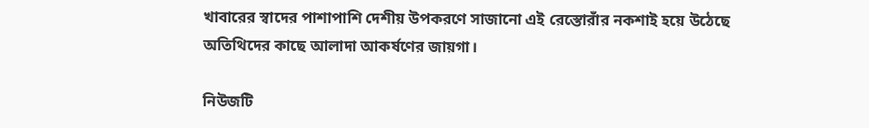খাবারের স্বাদের পাশাপাশি দেশীয় উপকরণে সাজানো এই রেস্তোরাঁর নকশাই হয়ে উঠেছে অতিথিদের কাছে আলাদা আকর্ষণের জায়গা।

নিউজটি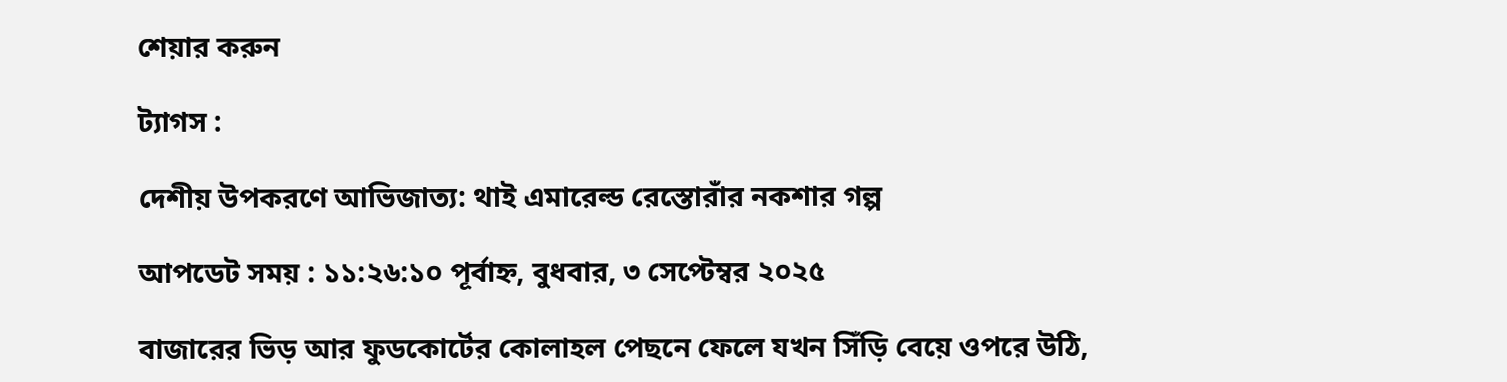শেয়ার করুন

ট্যাগস :

দেশীয় উপকরণে আভিজাত্য: থাই এমারেল্ড রেস্তোরাঁর নকশার গল্প

আপডেট সময় : ১১:২৬:১০ পূর্বাহ্ন, বুধবার, ৩ সেপ্টেম্বর ২০২৫

বাজারের ভিড় আর ফুডকোর্টের কোলাহল পেছনে ফেলে যখন সিঁড়ি বেয়ে ওপরে উঠি,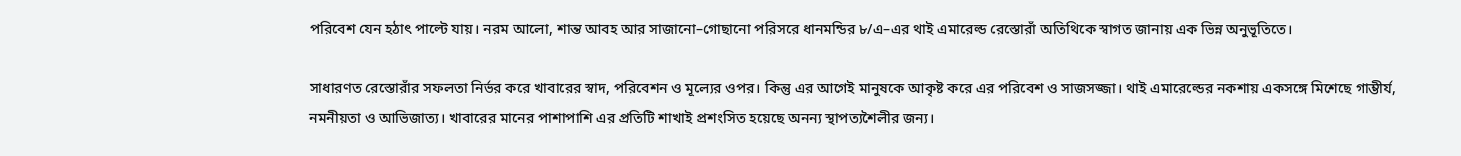পরিবেশ যেন হঠাৎ পাল্টে যায়। নরম আলো, শান্ত আবহ আর সাজানো–গোছানো পরিসরে ধানমন্ডির ৮/এ–এর থাই এমারেল্ড রেস্তোরাঁ অতিথিকে স্বাগত জানায় এক ভিন্ন অনুভূতিতে।

সাধারণত রেস্তোরাঁর সফলতা নির্ভর করে খাবারের স্বাদ, পরিবেশন ও মূল্যের ওপর। কিন্তু এর আগেই মানুষকে আকৃষ্ট করে এর পরিবেশ ও সাজসজ্জা। থাই এমারেল্ডের নকশায় একসঙ্গে মিশেছে গাম্ভীর্য, নমনীয়তা ও আভিজাত্য। খাবারের মানের পাশাপাশি এর প্রতিটি শাখাই প্রশংসিত হয়েছে অনন্য স্থাপত্যশৈলীর জন্য।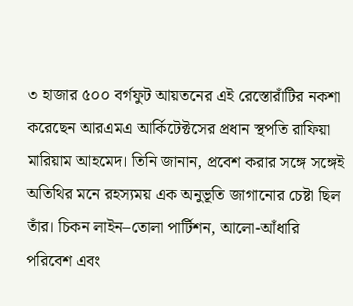৩ হাজার ৫০০ বর্গফুট আয়তনের এই রেস্তোরাঁটির নকশা করেছেন আরএমএ আর্কিটেক্টসের প্রধান স্থপতি রাফিয়া মারিয়াম আহমেদ। তিনি জানান, প্রবেশ করার সঙ্গে সঙ্গেই অতিথির মনে রহস্যময় এক অনুভূতি জাগানোর চেষ্টা ছিল তাঁর। চিকন লাইন–তোলা পার্টিশন, আলো-আঁধারি পরিবেশ এবং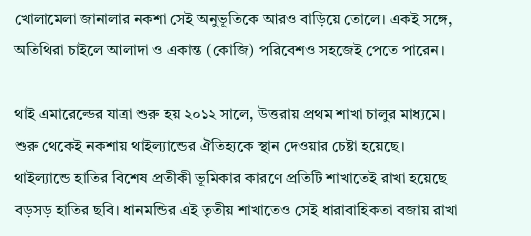খোলামেলা জানালার নকশা সেই অনুভূতিকে আরও বাড়িয়ে তোলে। একই সঙ্গে, অতিথিরা চাইলে আলাদা ও একান্ত (কোজি) পরিবেশও সহজেই পেতে পারেন।

থাই এমারেল্ডের যাত্রা শুরু হয় ২০১২ সালে, উত্তরায় প্রথম শাখা চালুর মাধ্যমে। শুরু থেকেই নকশায় থাইল্যান্ডের ঐতিহ্যকে স্থান দেওয়ার চেষ্টা হয়েছে। থাইল্যান্ডে হাতির বিশেষ প্রতীকী ভূমিকার কারণে প্রতিটি শাখাতেই রাখা হয়েছে বড়সড় হাতির ছবি। ধানমন্ডির এই তৃতীয় শাখাতেও সেই ধারাবাহিকতা বজায় রাখা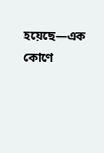হয়েছে—এক কোণে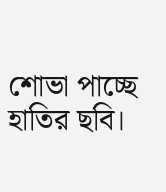শোভা পাচ্ছে হাতির ছবি।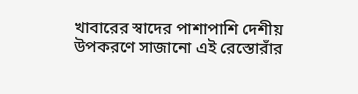খাবারের স্বাদের পাশাপাশি দেশীয় উপকরণে সাজানো এই রেস্তোরাঁর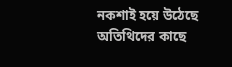নকশাই হয়ে উঠেছে অতিথিদের কাছে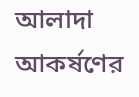আলাদা আকর্ষণের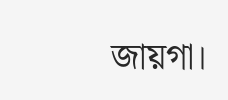জায়গা।